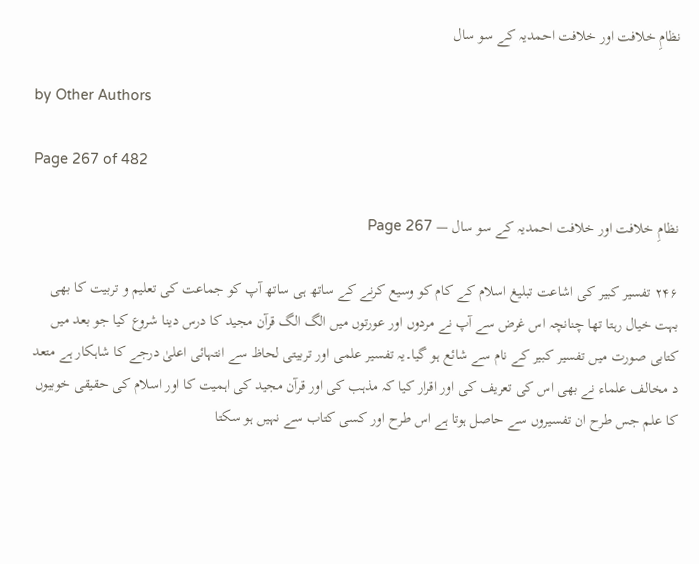نظامِ خلافت اور خلافت احمدیہ کے سو سال

by Other Authors

Page 267 of 482

نظامِ خلافت اور خلافت احمدیہ کے سو سال — Page 267

۲۴۶ تفسیر کبیر کی اشاعت تبلیغ اسلام کے کام کو وسیع کرنے کے ساتھ ہی ساتھ آپ کو جماعت کی تعلیم و تربیت کا بھی بہت خیال رہتا تھا چنانچہ اس غرض سے آپ نے مردوں اور عورتوں میں الگ الگ قرآن مجید کا درس دینا شروع کیا جو بعد میں کتابی صورت میں تفسیر کبیر کے نام سے شائع ہو گیا۔یہ تفسیر علمی اور تربیتی لحاظ سے انتہائی اعلیٰ درجے کا شاہکار ہے متعد د مخالف علماء نے بھی اس کی تعریف کی اور اقرار کیا کہ مذہب کی اور قرآن مجید کی اہمیت کا اور اسلام کی حقیقی خوبیوں کا علم جس طرح ان تفسیروں سے حاصل ہوتا ہے اس طرح اور کسی کتاب سے نہیں ہو سکتا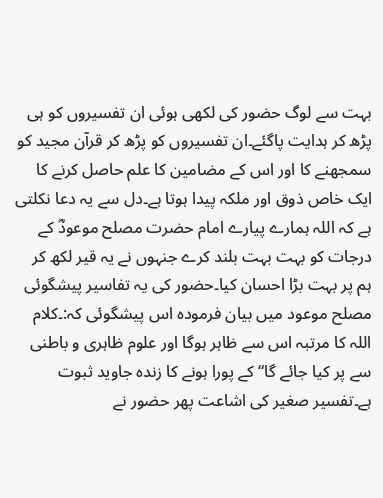بہت سے لوگ حضور کی لکھی ہوئی ان تفسیروں کو ہی پڑھ کر ہدایت پاگئے۔ان تفسیروں کو پڑھ کر قرآن مجید کو سمجھنے کا اور اس کے مضامین کا علم حاصل کرنے کا ایک خاص ذوق اور ملکہ پیدا ہوتا ہے۔دل سے یہ دعا نکلتی ہے کہ اللہ ہمارے پیارے امام حضرت مصلح موعودؓ کے درجات کو بہت بہت بلند کرے جنہوں نے یہ قیر لکھ کر ہم پر بہت بڑا احسان کیا۔حضور کی یہ تفاسیر پیشگوئی مصلح موعود میں بیان فرمودہ اس پیشگوئی کہ:۔کلام اللہ کا مرتبہ اس سے ظاہر ہوگا اور علوم ظاہری و باطنی سے پر کیا جائے گا“ کے پورا ہونے کا زندہ جاوید ثبوت ہے۔تفسیر صغیر کی اشاعت پھر حضور نے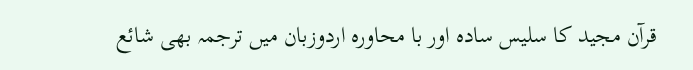قرآن مجید کا سلیس سادہ اور با محاورہ اردوزبان میں ترجمہ بھی شائع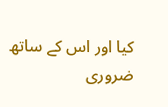کیا اور اس کے ساتھ ضروری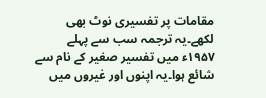مقامات پر تفسیری نوٹ بھی لکھے۔یہ ترجمہ سب سے پہلے ۱۹۵۷ء میں تفسیر صغیر کے نام سے شائع ہوا۔یہ اپنوں اور غیروں میں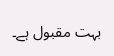بہت مقبول ہے۔